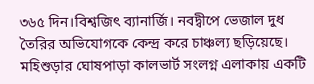৩৬৫ দিন।বিশ্বজিৎ ব্যানার্জি। নবদ্বীপে ভেজাল দুধ তৈরির অভিযোগকে কেন্দ্র করে চাঞ্চল্য ছড়িয়েছে। মহিশুড়ার ঘোষপাড়া কালভার্ট সংলগ্ন এলাকায় একটি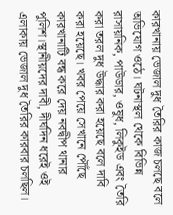কারখানায় ভেজাল দুধ তৈরির কাজ চলছে বলে অভিযোগ ওঠে। ঘটনাস্থল থেকে বিভিন্ন রাসায়নিক, পাউডার, ওষুধ, লিকুইড এবং তৈরি করা তরল দুধ উদ্ধার করা হয়েছে বলে দাবি করা হয়েছে। খবর পেয়ে সেখানে পৌঁছে কারখানাটি বন্ধ করে দেয় নবদ্বীপ থানার পুলিশ।স্থানীয়দের দাবী, দীর্ঘদিন ধরেই ওই এলাকায় ভেজাল দুধ তৈরির কারবার চলছিল।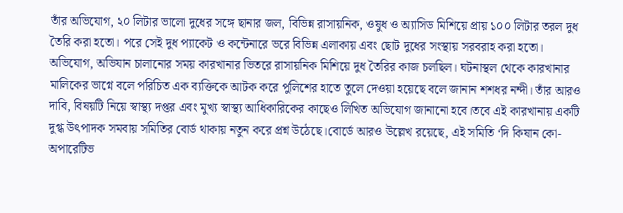তাঁর অভিযোগ, ২০ লিটার ভালো দুধের সঙ্গে ছানার জল, বিভিন্ন রাসায়নিক, ওষুধ ও অ্যাসিড মিশিয়ে প্রায় ১০০ লিটার তরল দুধ তৈরি করা হতো। পরে সেই দুধ প্যাকেট ও কন্টেনারে ভরে বিভিন্ন এলাকায় এবং ছোট দুধের সংস্থায় সরবরাহ করা হতো।
অভিযোগ, অভিযান চালানোর সময় কারখানার ভিতরে রাসায়নিক মিশিয়ে দুধ তৈরির কাজ চলছিল। ঘটনাস্থল থেকে কারখানার মালিকের ভাগ্নে বলে পরিচিত এক ব্যক্তিকে আটক করে পুলিশের হাতে তুলে দেওয়া হয়েছে বলে জানান শশধর নন্দী। তাঁর আরও দাবি, বিষয়টি নিয়ে স্বাস্থ্য দপ্তর এবং মুখ্য স্বাস্থ্য আধিকারিকের কাছেও লিখিত অভিযোগ জানানো হবে।তবে এই কারখানায় একটি দুগ্ধ উৎপাদক সমবায় সমিতির বোর্ড থাকায় নতুন করে প্রশ্ন উঠেছে।বোর্ডে আরও উল্লেখ রয়েছে, এই সমিতি ‘দি কিষান কো-অপারেটিভ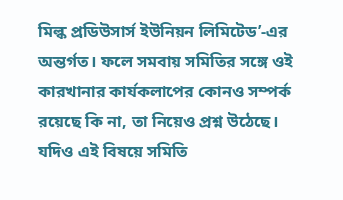মিল্ক প্রডিউসার্স ইউনিয়ন লিমিটেড’-এর অন্তর্গত। ফলে সমবায় সমিতির সঙ্গে ওই কারখানার কার্যকলাপের কোনও সম্পর্ক রয়েছে কি না, তা নিয়েও প্রশ্ন উঠেছে। যদিও এই বিষয়ে সমিতি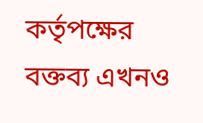কর্তৃপক্ষের বক্তব্য এখনও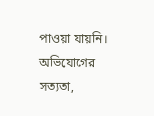পাওয়া যায়নি। অভিযোগের সত্যতা,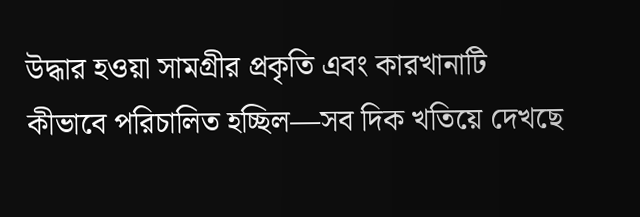উদ্ধার হওয়া সামগ্রীর প্রকৃতি এবং কারখানাটি কীভাবে পরিচালিত হচ্ছিল—সব দিক খতিয়ে দেখছে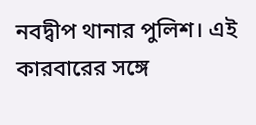নবদ্বীপ থানার পুলিশ। এই কারবারের সঙ্গে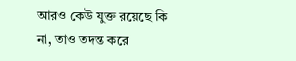আরও কেউ যুক্ত রয়েছে কি না, তাও তদন্ত করে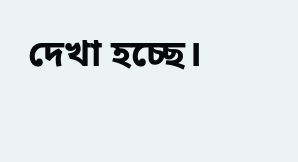দেখা হচ্ছে।